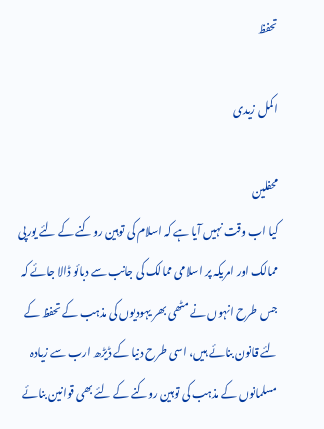تحفظ

اکمل زیدی

محفلین
کیا اب وقت نہیں آیا ہے کہ اسلام کی توہین روکنے کے لئے یورپی ممالک اور امریکہ پر اسلامی ممالک کی جانب سے دبائو ڈالا جائے کہ جس طرح انہوں نے مٹھی بھر یہودیوں کی مذہب کے تحفظ کے لئے قانون بنائے ہیں، اسی طرح دنیا کے ڈیڑھ ارب سے زیادہ مسلمانوں کے مذہب کی توہین روکنے کے لئے بھی قوانین بنائے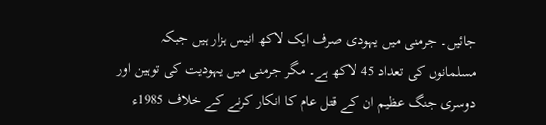جائیں۔ جرمنی میں یہودی صرف ایک لاکھ انیس ہزار ہیں جبکہ مسلمانوں کی تعداد 45 لاکھ ہے۔ مگر جرمنی میں یہودیت کی توہین اور دوسری جنگ عظیم ان کے قتل عام کا انکار کرنے کے خلاف 1985ء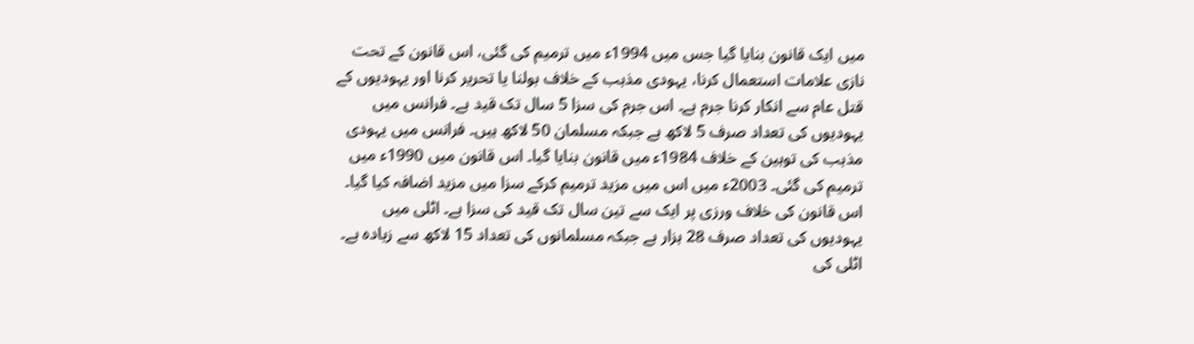میں ایک قانون بنایا گیا جس میں 1994ء میں ترمیم کی گئی، اس قانون کے تحت نازی علامات استعمال کرنا، یہودی مذہب کے خلاف بولنا یا تحریر کرنا اور یہودیوں کے قتل عام سے انکار کرنا جرم ہے۔ اس جرم کی سزا 5 سال تک قید ہے۔ فرانس میں یہودیوں کی تعداد صرف 5 لاکھ ہے جبکہ مسلمان 50 لاکھ ہیں۔ فرانس میں یہودی مذہب کی توہین کے خلاف 1984ء میں قانون بنایا گیا۔ اس قانون میں 1990ء میں ترمیم کی گئی۔ 2003ء میں اس میں مزید ترمیم کرکے سزا میں مزید اضافہ کیا گیا۔ اس قانون کی خلاف ورزی پر ایک سے تین سال تک قید کی سزا ہے۔ اٹلی میں یہودیوں کی تعداد صرف 28 ہزار ہے جبکہ مسلمانوں کی تعداد 15 لاکھ سے زیادہ ہے۔ اٹلی کی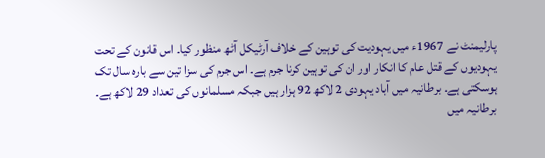پارلیمنٹ نے 1967ء میں یہودیت کی توہین کے خلاف آرٹیکل آٹھ منظور کیا۔ اس قانون کے تحت یہودیوں کے قتل عام کا انکار اور ان کی توہین کرنا جرم ہے۔ اس جرم کی سزا تین سے بارہ سال تک ہوسکتی ہے۔ برطانیہ میں آباد یہودی 2 لاکھ 92 ہزار ہیں جبکہ مسلمانوں کی تعداد 29 لاکھ ہے۔ برطانیہ میں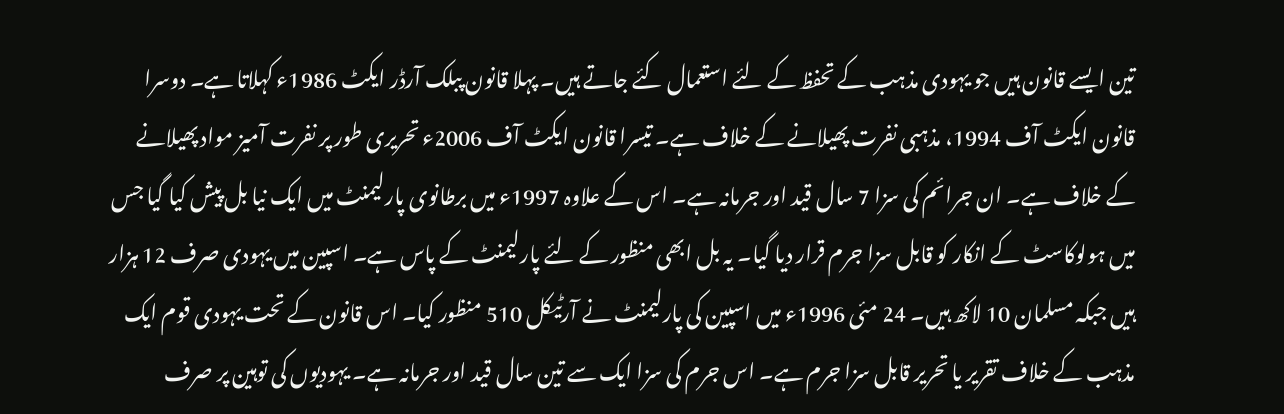تین ایسے قانون ہیں جو یہودی مذہب کے تحفظ کے لئے استعمال کئے جاتے ہیں۔ پہلا قانون پبلک آرڈر ایکٹ 1986ء کہلاتا ہے۔ دوسرا قانون ایکٹ آف 1994، مذہبی نفرت پھیلانے کے خلاف ہے۔ تیسرا قانون ایکٹ آف 2006ء تحریری طور پر نفرت آمیز مواد پھیلانے کے خلاف ہے۔ ان جرائم کی سزا 7 سال قید اور جرمانہ ہے۔ اس کے علاوہ 1997ء میں برطانوی پارلیمنٹ میں ایک نیا بل پیش کیا گیا جس میں ہولوکاسٹ کے انکار کو قابل سزا جرم قرار دیا گیا۔ یہ بل ابھی منظور کے لئے پارلیمنٹ کے پاس ہے۔ اسپین میں یہودی صرف 12 ہزار ہیں جبکہ مسلمان 10 لاکھ ہیں۔ 24 مئی 1996ء میں اسپین کی پارلیمنٹ نے آرٹیکل 510 منظور کیا۔ اس قانون کے تحت یہودی قوم ایک مذہب کے خلاف تقریر یا تحریر قابل سزا جرم ہے۔ اس جرم کی سزا ایک سے تین سال قید اور جرمانہ ہے۔ یہودیوں کی توہین پر صرف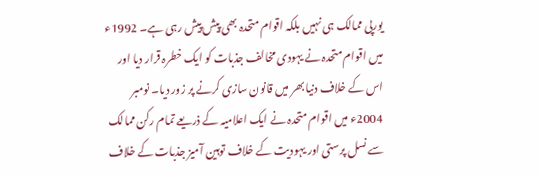یورپی ممالک ہی نہیں بلکہ اقوام متحدہ بھی پیش پیش رہی ہے۔ 1992ء میں اقوام متحدہ نے یہودی مخالف جذبات کو ایک خطرہ قرار دیا اور اس کے خلاف دنیا بھر میں قانون سازی کرنے پر زور دیا۔ نومبر 2004ء میں اقوام متحدہ نے ایک اعلامیہ کے ذریعے تمام رکن ممالک سے نسل پرستی اور یہودیت کے خلاف توہین آمیز جذبات کے خلاف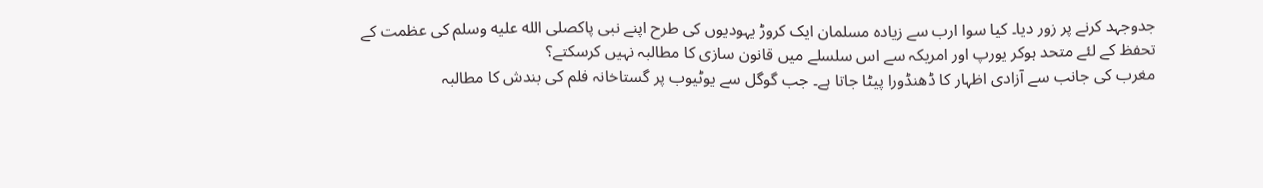جدوجہد کرنے پر زور دیا۔ کیا سوا ارب سے زیادہ مسلمان ایک کروڑ یہودیوں کی طرح اپنے نبی پاکصلى الله عليه وسلم کی عظمت کے تحفظ کے لئے متحد ہوکر یورپ اور امریکہ سے اس سلسلے میں قانون سازی کا مطالبہ نہیں کرسکتے؟
مغرب کی جانب سے آزادی اظہار کا ڈھنڈورا پیٹا جاتا ہے۔ جب گوگل سے یوٹیوب پر گستاخانہ فلم کی بندش کا مطالبہ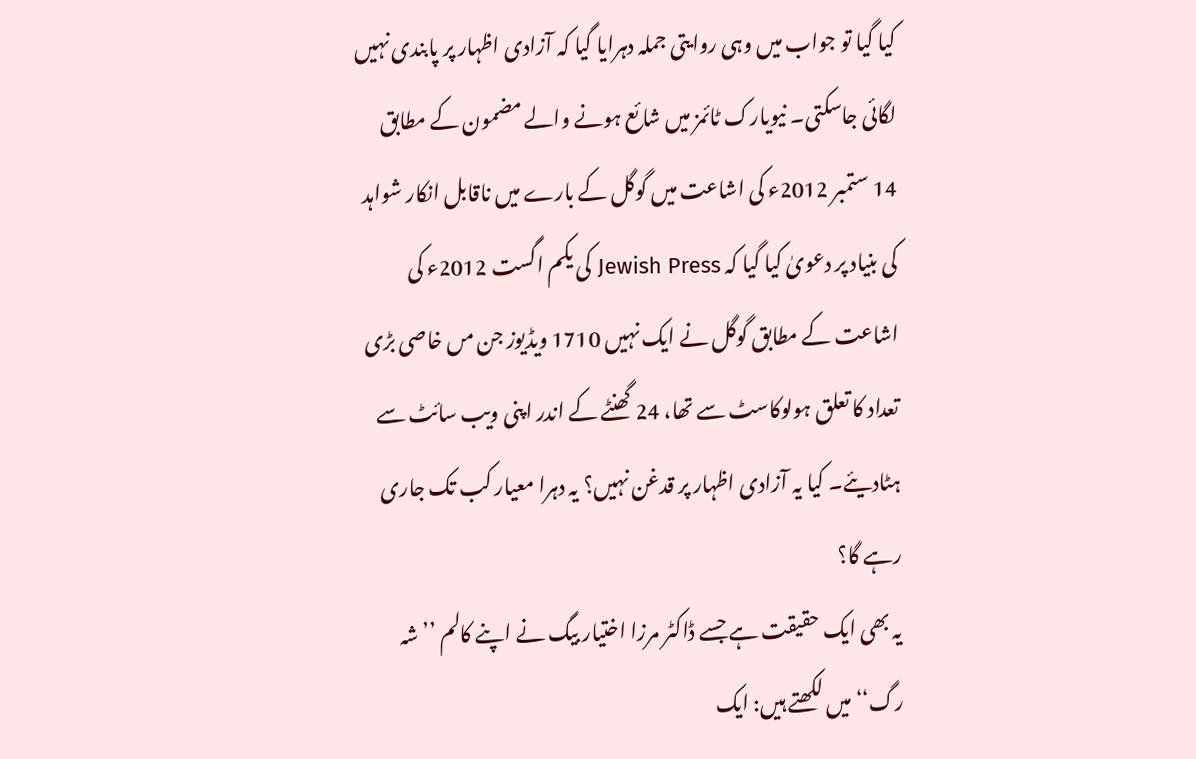کیا گیا تو جواب میں وہی روایتی جملہ دہرایا گیا کہ آزادی اظہار پر پابندی نہیں لگائی جاسکتی۔ نیویارک ٹائمز میں شائع ہونے والے مضمون کے مطابق 14 ستمبر 2012ء کی اشاعت میں گوگل کے بارے میں ناقابل انکار شواہد کی بنیاد پر دعویٰ کیا گیا کہ Jewish Press کی یکم اگست 2012ء کی اشاعت کے مطابق گوگل نے ایک نہیں 1710 ویڈیوز جن مں خاصی بڑی تعداد کا تعلق ہولوکاسٹ سے تھا، 24 گھنٹے کے اندر اپنی ویب سائٹ سے ہٹادیئے۔ کیا یہ آزادی اظہار پر قدغن نہیں؟ یہ دہرا معیار کب تک جاری رہے گا؟
یہ بھی ایک حقیقت ہے جسے ڈاکٹر مرزا اختیار بیگ نے اپنے کالم ’’شہ رگ‘‘ میں لکھتے ہیں: ایک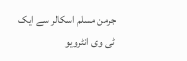جرمن مسلم اسکالر سے ایک ٹی وی انٹرویو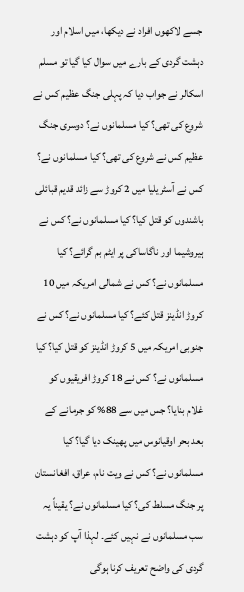جسے لاکھوں افراد نے دیکھا، میں اسلام اور دہشت گردی کے بارے میں سوال کیا گیا تو مسلم اسکالر نے جواب دیا کہ پہلی جنگ عظیم کس نے شروع کی تھی؟ کیا مسلمانوں نے؟ دوسری جنگ عظیم کس نے شروع کی تھی؟ کیا مسلمانوں نے؟ کس نے آسٹریلیا میں 2 کروڑ سے زائد قدیم قبائلی باشندوں کو قتل کیا؟ کیا مسلمانوں نے؟ کس نے ہیروشیما اور ناگاساکی پر ایٹم بم گرائے؟ کیا مسلمانوں نے؟ کس نے شمالی امریکہ میں 10 کروڑ انڈینز قتل کئے؟ کیا مسلمانوں نے؟ کس نے جنوبی امریکہ میں 5 کروڑ انڈینز کو قتل کیا؟ کیا مسلمانوں نے؟ کس نے 18 کروڑ افریقیوں کو غلام بنایا؟ جس میں سے 88% کو جرمانے کے بعد بحر اوقیانوس میں پھینک دیا گیا؟ کیا مسلمانوں نے؟ کس نے ویت نام، عراق، افغانستان پر جنگ مسلط کی؟ کیا مسلمانوں نے؟ یقیناً یہ سب مسلمانوں نے نہیں کئے۔ لہذا آپ کو دہشت گردی کی واضح تعریف کرنا ہوگی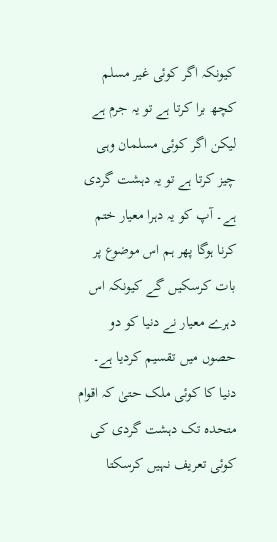کیونکہ اگر کوئی غیر مسلم کچھ برا کرتا ہے تو یہ جرم ہے لیکن اگر کوئی مسلمان وہی چیز کرتا ہے تو یہ دہشت گردی ہے۔ آپ کو یہ دہرا معیار ختم کرنا ہوگا پھر ہم اس موضوع پر بات کرسکیں گے کیونکہ اس دہرے معیار نے دنیا کو دو حصوں میں تقسیم کردیا ہے۔
دنیا کا کوئی ملک حتیٰ کہ اقوام متحدہ تک دہشت گردی کی کوئی تعریف نہیں کرسکتا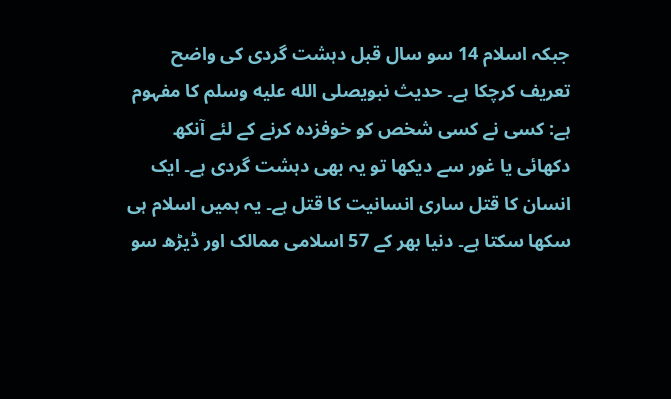جبکہ اسلام 14 سو سال قبل دہشت گردی کی واضح تعریف کرچکا ہے۔ حدیث نبویصلى الله عليه وسلم کا مفہوم ہے: کسی نے کسی شخص کو خوفزدہ کرنے کے لئے آنکھ دکھائی یا غور سے دیکھا تو یہ بھی دہشت گردی ہے۔ ایک انسان کا قتل ساری انسانیت کا قتل ہے۔ یہ ہمیں اسلام ہی سکھا سکتا ہے۔ دنیا بھر کے 57 اسلامی ممالک اور ڈیڑھ سو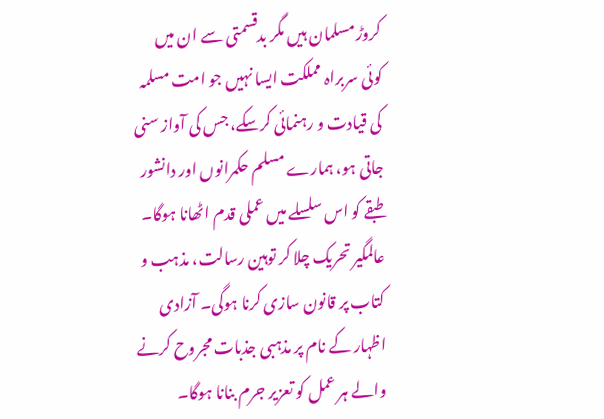کروڑ مسلمان ہیں مگر بدقسمتی سے ان میں کوئی سربراہ مملکت ایسا نہیں جو امت مسلمہ کی قیادت و رہنمائی کرسکے، جس کی آواز سنی جاتی ہو، ہمارے مسلم حکمرانوں اور دانشور طبقے کو اس سلسلے میں عملی قدم اٹھانا ہوگا۔ عالمگیر تحریک چلا کر توہین رسالت، مذہب و کتاب پر قانون سازی کرنا ہوگی۔ آزادی اظہار کے نام پر مذہبی جذبات مجروح کرنے والے ہر عمل کو تعزیر جرم بنانا ہوگا۔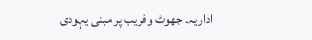اداریہ۔ جھوٹ وفریب پر مبنی یہودی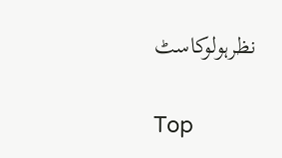نظرہولوکاسٹ

Top